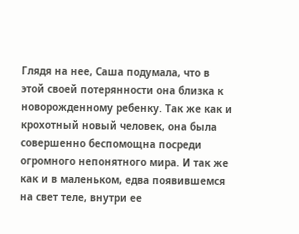Глядя на нее, Саша подумала, что в этой своей потерянности она близка к новорожденному ребенку. Так же как и крохотный новый человек, она была совершенно беспомощна посреди огромного непонятного мира. И так же как и в маленьком, едва появившемся на свет теле, внутри ее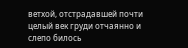ветхой, отстрадавшей почти целый век груди отчаянно и слепо билось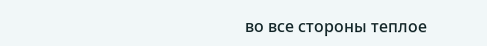во все стороны теплое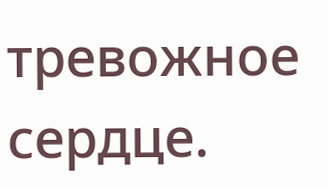тревожное сердце.